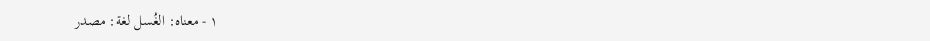١ - معناه: الغُسل لغة: مصدر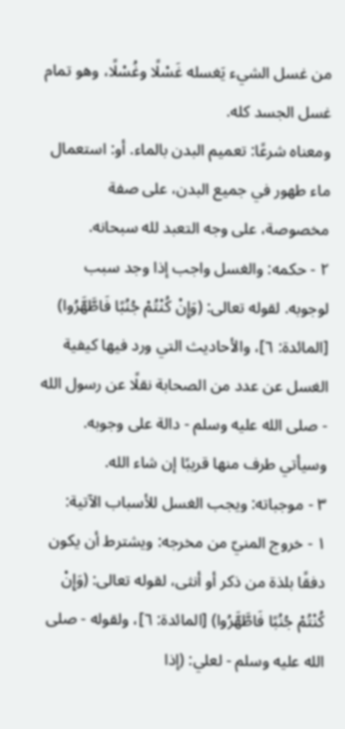من غسل الشيء يَغسله غَسْلًا وغُسْلًا، وهو تمام غسل الجسد كله.
ومعناه شرعًا: تعميم البدن بالماء. أو: استعمال ماء طهور في جميع البدن، على صفة مخصوصة، على وجه التعبد لله سبحانه.
٢ - حكمه: والغسل واجب إذا وجد سبب لوجوبه. لقوله تعالى: (وَإِنْ كُنْتُمْ جُنُبًا فَاطَّهَّرُوا) [المائدة: ٦]، والأحاديث التي ورد فيها كيفية الغسل عن عدد من الصحابة نقلًا عن رسول الله - صلى الله عليه وسلم - دالة على وجوبه.
وسيأتي طرف منها قريبًا إن شاء الله.
٣ - موجباته: ويجب الغسل للأسباب الآتية:
١ - خروج المنيّ من مخرجه: ويشترط أن يكون دفقًا بلذة من ذكر أو أنثى، لقوله تعالى: (وَإِنْ كُنْتُمْ جُنُبًا فَاطَّهَّرُوا) [المائدة: ٦]، ولقوله - صلى الله عليه وسلم - لعلي: (إذا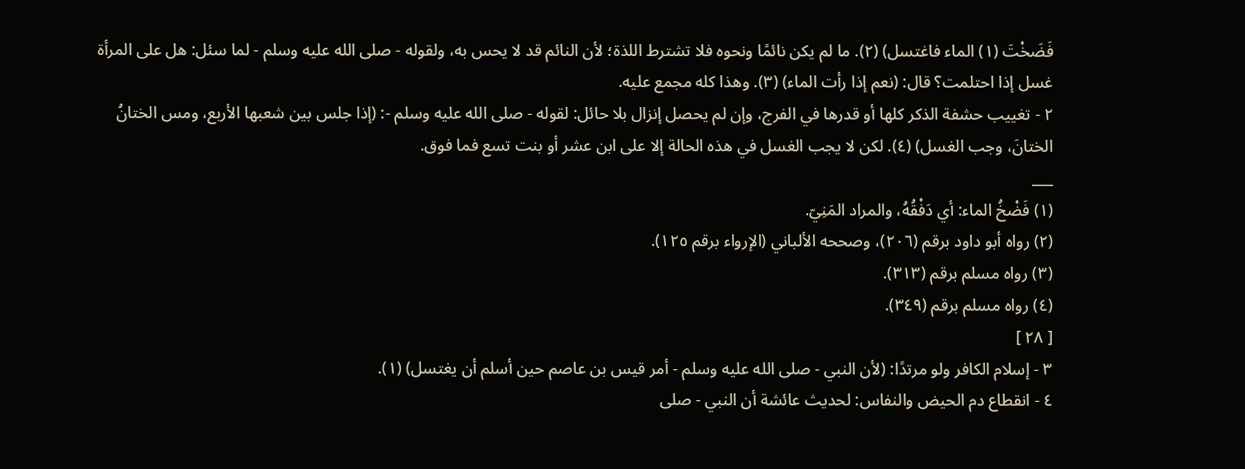فَضَخْتَ (١) الماء فاغتسل) (٢). ما لم يكن نائمًا ونحوه فلا تشترط اللذة؛ لأن النائم قد لا يحس به، ولقوله - صلى الله عليه وسلم - لما سئل: هل على المرأة غسل إذا احتلمت؟ قال: (نعم إذا رأت الماء) (٣). وهذا كله مجمع عليه.
٢ - تغييب حشفة الذكر كلها أو قدرها في الفرج، وإن لم يحصل إنزال بلا حائل: لقوله - صلى الله عليه وسلم -: (إذا جلس بين شعبها الأربع، ومس الختانُ الختانَ، وجب الغسل) (٤). لكن لا يجب الغسل في هذه الحالة إلا على ابن عشر أو بنت تسع فما فوق.
___
(١) فَضْخُ الماء: أي دَفْقُهُ، والمراد المَنِيّ.
(٢) رواه أبو داود برقم (٢٠٦)، وصححه الألباني (الإرواء برقم ١٢٥).
(٣) رواه مسلم برقم (٣١٣).
(٤) رواه مسلم برقم (٣٤٩).
[ ٢٨ ]
٣ - إسلام الكافر ولو مرتدًا: (لأن النبي - صلى الله عليه وسلم - أمر قيس بن عاصم حين أسلم أن يغتسل) (١).
٤ - انقطاع دم الحيض والنفاس: لحديث عائشة أن النبي - صلى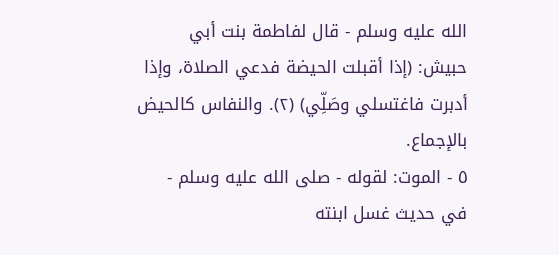الله عليه وسلم - قال لفاطمة بنت أبي حبيش: (إذا أقبلت الحيضة فدعي الصلاة، وإذا أدبرت فاغتسلي وصَلِّي) (٢). والنفاس كالحيض بالإجماع.
٥ - الموت: لقوله - صلى الله عليه وسلم - في حديث غسل ابنته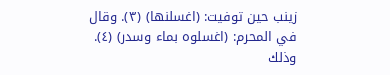زينب حين توفيت: (اغسلنها) (٣). وقال في المحرم: (اغسلوه بماء وسدر) (٤). وذلك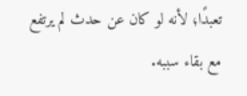تعبدًا؛ لأنه لو كان عن حدث لم يرتفع مع بقاء سببه.